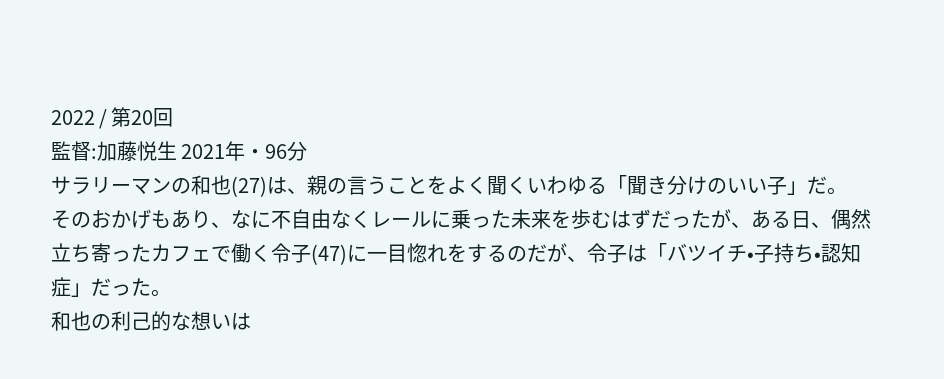2022 / 第20回
監督:加藤悦生 2021年・96分
サラリーマンの和也(27)は、親の言うことをよく聞くいわゆる「聞き分けのいい子」だ。
そのおかげもあり、なに不自由なくレールに乗った未来を歩むはずだったが、ある日、偶然立ち寄ったカフェで働く令子(47)に一目惚れをするのだが、令子は「バツイチ•子持ち•認知症」だった。
和也の利己的な想いは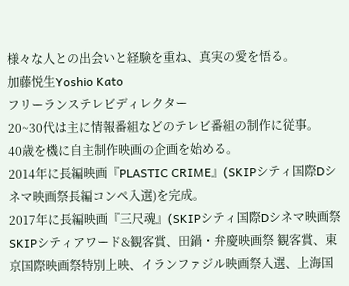様々な人との出会いと経験を重ね、真実の愛を悟る。
加藤悦生Yoshio Kato
フリーランステレビディレクター
20~30代は主に情報番組などのテレビ番組の制作に従事。
40歳を機に自主制作映画の企画を始める。
2014年に長編映画『PLASTIC CRIME』(SKIPシティ国際Dシネマ映画祭長編コンペ入選)を完成。
2017年に長編映画『三尺魂』(SKIPシティ国際Dシネマ映画祭 SKIPシティアワード&観客賞、田鍋・弁慶映画祭 観客賞、東京国際映画祭特別上映、イランファジル映画祭入選、上海国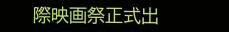際映画祭正式出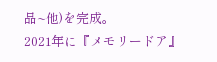品~他)を完成。
2021年に『メモリードア』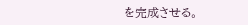を完成させる。